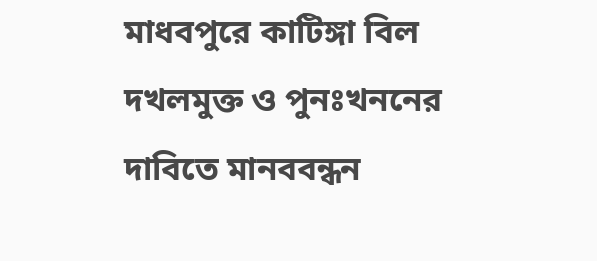মাধবপুরে কাটিঙ্গা বিল দখলমুক্ত ও পুনঃখননের দাবিতে মানববন্ধন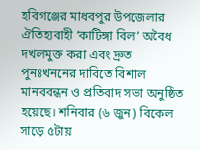হবিগঞ্জের মাধবপুর উপজেলার ঐতিহ্যবাহী ‘কাটিঙ্গা বিল’ অবৈধ দখলমুক্ত করা এবং দ্রুত পুনঃখননের দাবিতে বিশাল মানববন্ধন ও প্রতিবাদ সভা অনুষ্ঠিত হয়েছে। শনিবার (৬ জুন) বিকেল সাড়ে ৫টায়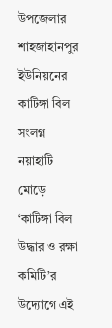উপজেলার শাহজাহানপুর ইউনিয়নের কাটিঙ্গা বিল সংলগ্ন নয়াহাটি মোড়ে ‘কাটিঙ্গা বিল উদ্ধার ও রক্ষা কমিটি’র উদ্যোগে এই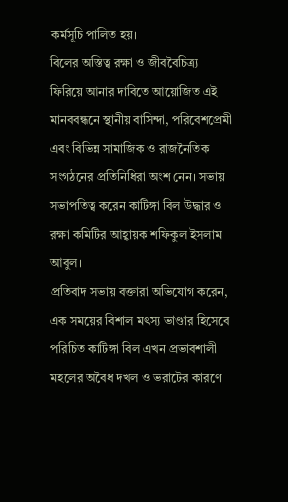কর্মসূচি পালিত হয়।
বিলের অস্তিত্ব রক্ষা ও জীববৈচিত্র্য ফিরিয়ে আনার দাবিতে আয়োজিত এই মানববন্ধনে স্থানীয় বাসিন্দা, পরিবেশপ্রেমী এবং বিভিন্ন সামাজিক ও রাজনৈতিক সংগঠনের প্রতিনিধিরা অংশ নেন। সভায় সভাপতিত্ব করেন কাটিঙ্গা বিল উদ্ধার ও রক্ষা কমিটির আহ্বায়ক শফিকুল ইসলাম আবুল।
প্রতিবাদ সভায় বক্তারা অভিযোগ করেন, এক সময়ের বিশাল মৎস্য ভাণ্ডার হিসেবে পরিচিত কাটিঙ্গা বিল এখন প্রভাবশালী মহলের অবৈধ দখল ও ভরাটের কারণে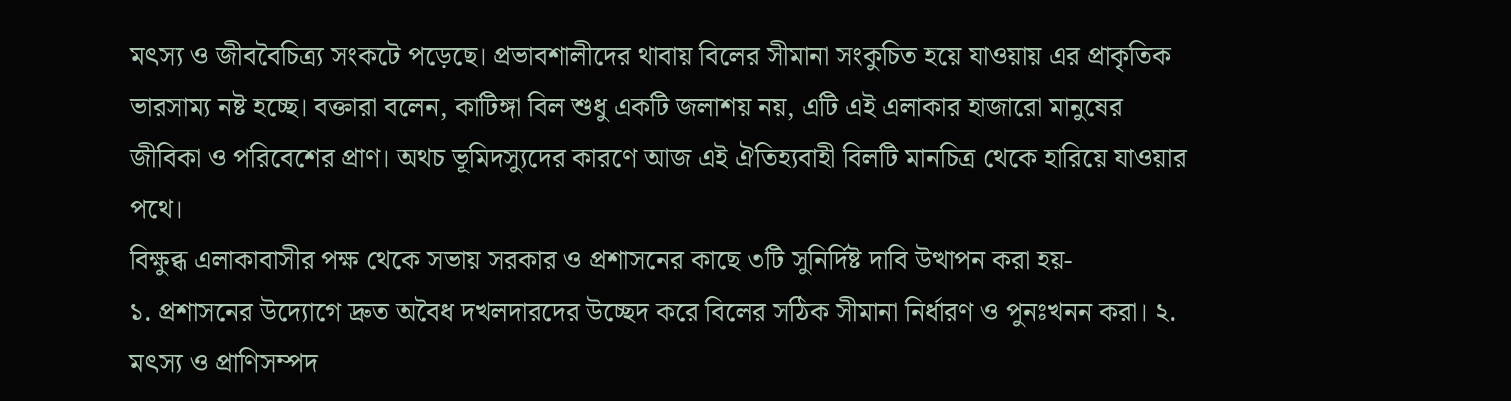মৎস্য ও জীববৈচিত্র্য সংকটে পড়েছে। প্রভাবশালীদের থাবায় বিলের সীমানা সংকুচিত হয়ে যাওয়ায় এর প্রাকৃতিক ভারসাম্য নষ্ট হচ্ছে। বক্তারা বলেন, কাটিঙ্গা বিল শুধু একটি জলাশয় নয়, এটি এই এলাকার হাজারো মানুষের জীবিকা ও পরিবেশের প্রাণ। অথচ ভূমিদস্যুদের কারণে আজ এই ঐতিহ্যবাহী বিলটি মানচিত্র থেকে হারিয়ে যাওয়ার পথে।
বিক্ষুব্ধ এলাকাবাসীর পক্ষ থেকে সভায় সরকার ও প্রশাসনের কাছে ৩টি সুনির্দিষ্ট দাবি উত্থাপন করা হয়-
১. প্রশাসনের উদ্যোগে দ্রুত অবৈধ দখলদারদের উচ্ছেদ করে বিলের সঠিক সীমানা নির্ধারণ ও পুনঃখনন করা। ২. মৎস্য ও প্রাণিসম্পদ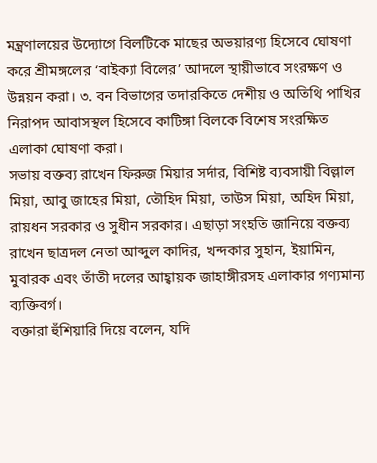মন্ত্রণালয়ের উদ্যোগে বিলটিকে মাছের অভয়ারণ্য হিসেবে ঘোষণা করে শ্রীমঙ্গলের ‘বাইক্যা বিলের’ আদলে স্থায়ীভাবে সংরক্ষণ ও উন্নয়ন করা। ৩. বন বিভাগের তদারকিতে দেশীয় ও অতিথি পাখির নিরাপদ আবাসস্থল হিসেবে কাটিঙ্গা বিলকে বিশেষ সংরক্ষিত এলাকা ঘোষণা করা।
সভায় বক্তব্য রাখেন ফিরুজ মিয়ার সর্দার, বিশিষ্ট ব্যবসায়ী বিল্লাল মিয়া, আবু জাহের মিয়া, তৌহিদ মিয়া, তাউস মিয়া, অহিদ মিয়া, রায়ধন সরকার ও সুধীন সরকার। এছাড়া সংহতি জানিয়ে বক্তব্য রাখেন ছাত্রদল নেতা আব্দুল কাদির, খন্দকার সুহান, ইয়ামিন, মুবারক এবং তাঁতী দলের আহ্বায়ক জাহাঙ্গীরসহ এলাকার গণ্যমান্য ব্যক্তিবর্গ।
বক্তারা হুঁশিয়ারি দিয়ে বলেন, যদি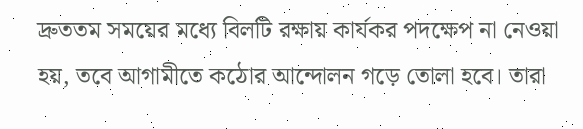দ্রুততম সময়ের মধ্যে বিলটি রক্ষায় কার্যকর পদক্ষেপ না নেওয়া হয়, তবে আগামীতে কঠোর আন্দোলন গড়ে তোলা হবে। তারা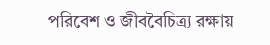পরিবেশ ও জীববৈচিত্র্য রক্ষায়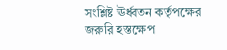সংশ্লিষ্ট ঊর্ধ্বতন কর্তৃপক্ষের জরুরি হস্তক্ষেপ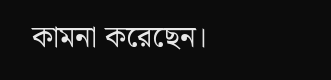কামনা করেছেন।